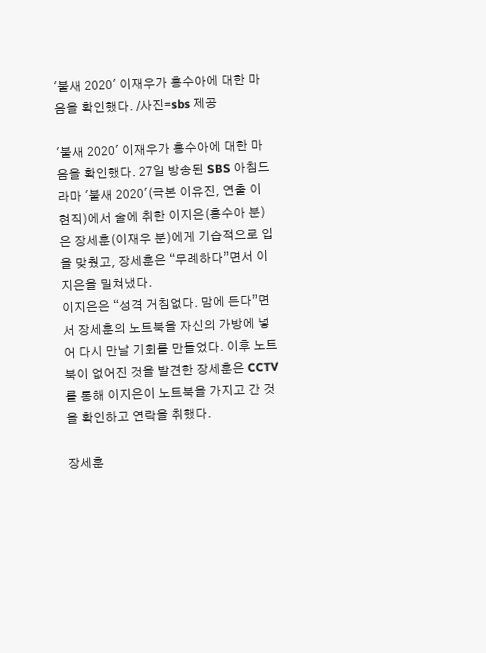'불새 2020' 이재우가 홍수아에 대한 마음을 확인했다. /사진=sbs 제공

'불새 2020' 이재우가 홍수아에 대한 마음을 확인했다. 27일 방송된 SBS 아침드라마 '불새 2020'(극본 이유진, 연출 이현직)에서 술에 취한 이지은(홍수아 분)은 장세훈(이재우 분)에게 기습적으로 입을 맞췄고, 장세훈은 “무례하다”면서 이지은을 밀쳐냈다.
이지은은 “성격 거침없다. 맘에 든다”면서 장세훈의 노트북을 자신의 가방에 넣어 다시 만날 기회를 만들었다. 이후 노트북이 없어진 것을 발견한 장세훈은 CCTV를 통해 이지은이 노트북을 가지고 간 것을 확인하고 연락을 취했다.

장세훈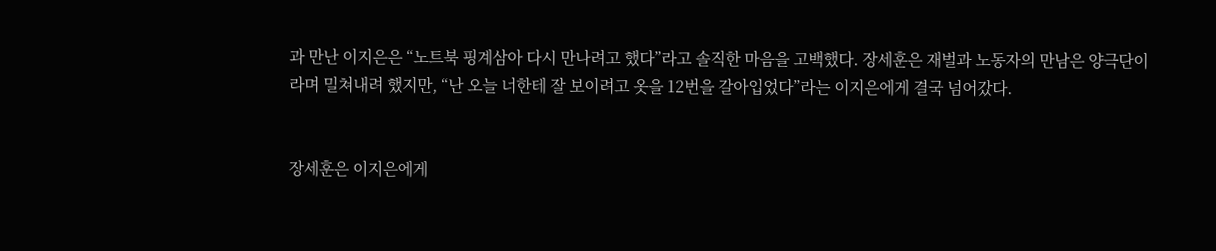과 만난 이지은은 “노트북 핑계삼아 다시 만나려고 했다”라고 솔직한 마음을 고백했다. 장세훈은 재벌과 노동자의 만남은 양극단이라며 밀쳐내려 했지만, “난 오늘 너한테 잘 보이려고 옷을 12번을 갈아입었다”라는 이지은에게 결국 넘어갔다.


장세훈은 이지은에게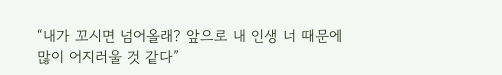“내가 꼬시면 넘어올래? 앞으로 내 인생 너 때문에 많이 어지러울 것 같다”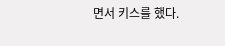면서 키스를 했다.